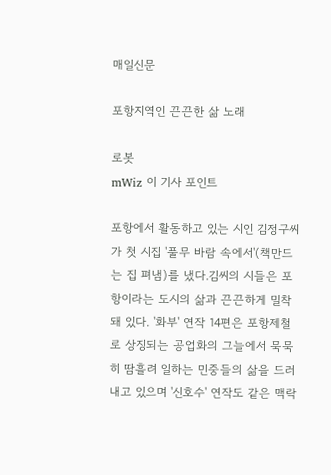매일신문

포항지역인 끈끈한 삶 노래

로봇
mWiz 이 기사 포인트

포항에서 활동하고 있는 시인 김정구씨가 첫 시집 '풀무 바람 속에서'(책만드는 집 펴냄)를 냈다.김씨의 시들은 포항이라는 도시의 삶과 끈끈하게 밀착돼 있다. '화부' 연작 14편은 포항제철로 상징되는 공업화의 그늘에서 묵묵히 땀흘려 일하는 민중들의 삶을 드러내고 있으며 '신호수' 연작도 같은 맥락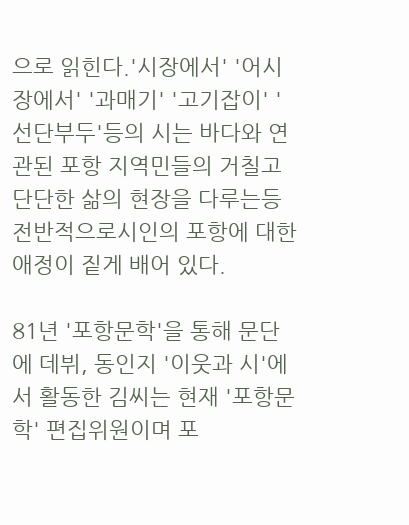으로 읽힌다.'시장에서' '어시장에서' '과매기' '고기잡이' '선단부두'등의 시는 바다와 연관된 포항 지역민들의 거칠고 단단한 삶의 현장을 다루는등 전반적으로시인의 포항에 대한 애정이 짙게 배어 있다.

81년 '포항문학'을 통해 문단에 데뷔, 동인지 '이웃과 시'에서 활동한 김씨는 현재 '포항문학' 편집위원이며 포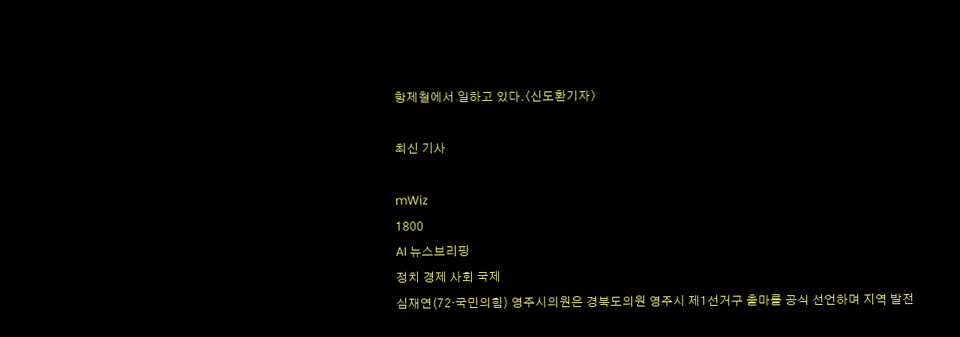항제철에서 일하고 있다.〈신도환기자〉

최신 기사

mWiz
1800
AI 뉴스브리핑
정치 경제 사회 국제
심재연(72·국민의힘) 영주시의원은 경북도의원 영주시 제1선거구 출마를 공식 선언하며 지역 발전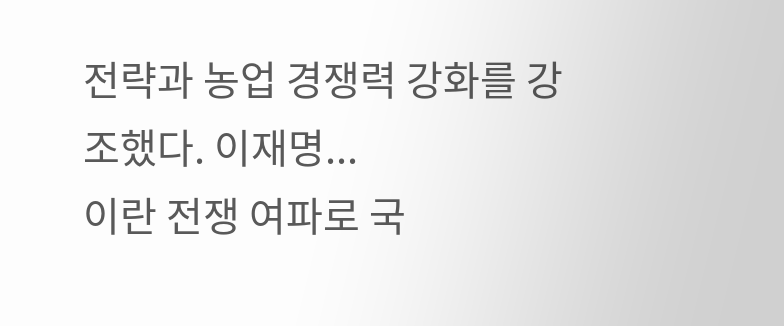전략과 농업 경쟁력 강화를 강조했다. 이재명...
이란 전쟁 여파로 국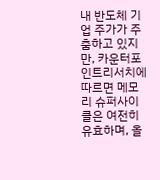내 반도체 기업 주가가 주춤하고 있지만, 카운터포인트리서치에 따르면 메모리 슈퍼사이클은 여전히 유효하며, 올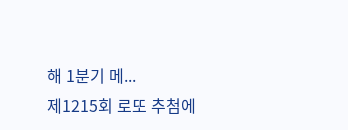해 1분기 메...
제1215회 로또 추첨에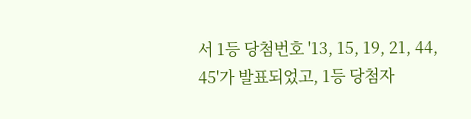서 1등 당첨번호 '13, 15, 19, 21, 44, 45'가 발표되었고, 1등 당첨자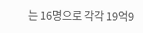는 16명으로 각각 19억9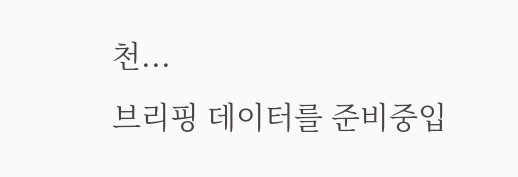천...
브리핑 데이터를 준비중입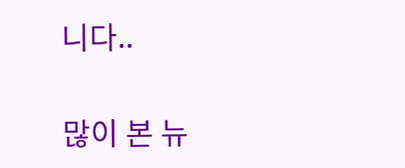니다..

많이 본 뉴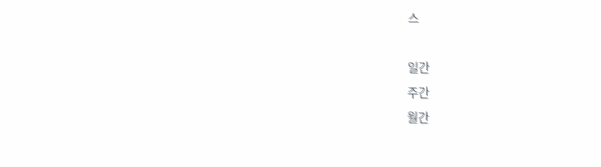스

일간
주간
월간